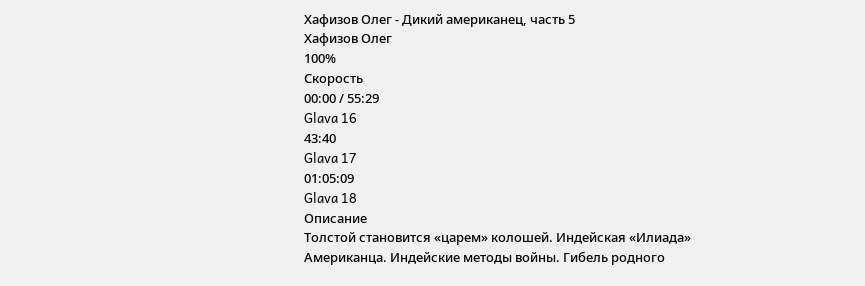Хафизов Олег - Дикий американец, часть 5
Хафизов Олег
100%
Скорость
00:00 / 55:29
Glava 16
43:40
Glava 17
01:05:09
Glava 18
Описание
Толстой становится «царем» колошей. Индейская «Илиада» Американца. Индейские методы войны. Гибель родного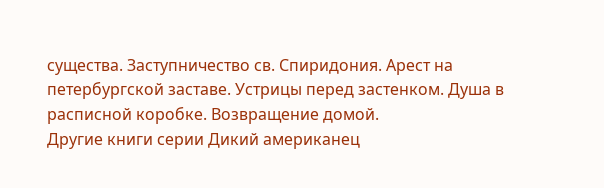существа. Заступничество св. Спиридония. Арест на петербургской заставе. Устрицы перед застенком. Душа в расписной коробке. Возвращение домой.
Другие книги серии Дикий американец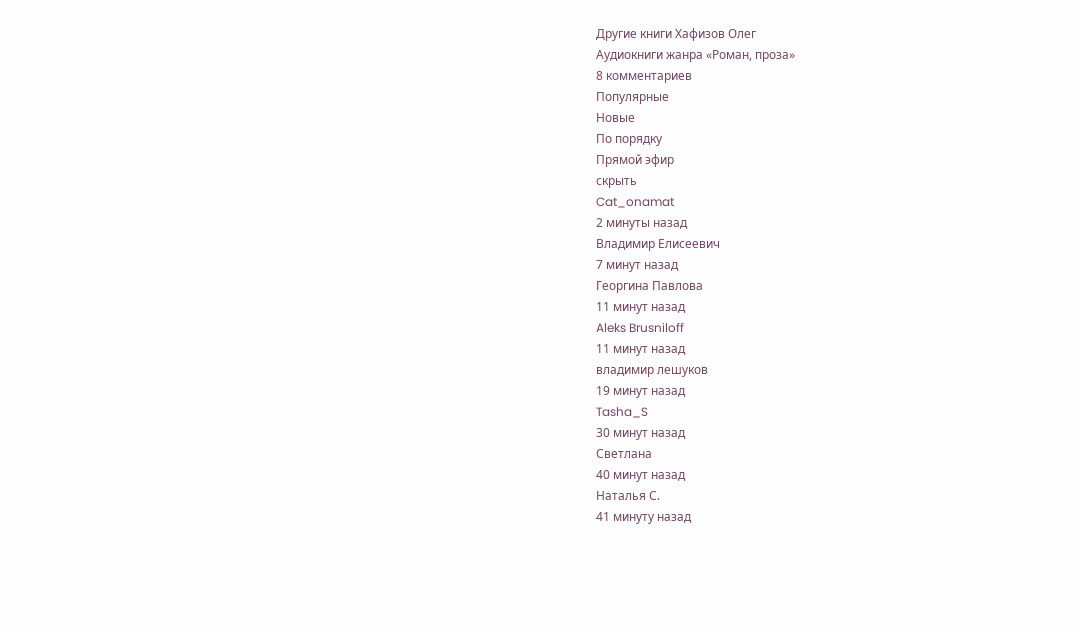Другие книги Хафизов Олег
Аудиокниги жанра «Роман, проза»
8 комментариев
Популярные
Новые
По порядку
Прямой эфир
скрыть
Cat_onamat
2 минуты назад
Владимир Елисеевич
7 минут назад
Георгина Павлова
11 минут назад
Aleks Brusniloff
11 минут назад
владимир лешуков
19 минут назад
Tasha_S
30 минут назад
Светлана
40 минут назад
Наталья С.
41 минуту назад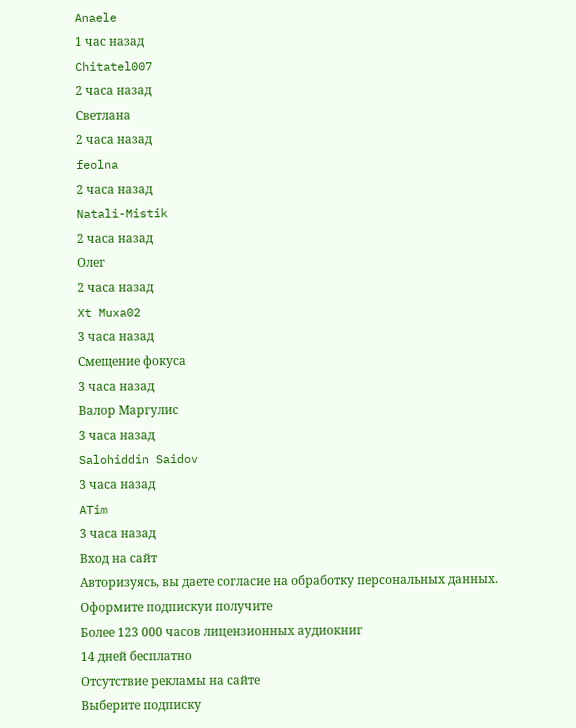Anaele
1 час назад
Chitatel007
2 часа назад
Светлана
2 часа назад
feolna
2 часа назад
Natali-Mistik
2 часа назад
Олег
2 часа назад
Xt Muxa02
3 часа назад
Смещение фокуса
3 часа назад
Валор Маргулис
3 часа назад
Salohiddin Saidov
3 часа назад
ATim
3 часа назад
Вход на сайт
Авторизуясь, вы даете согласие на обработку персональных данных.
Оформите подпискуи получите
Более 123 000 часов лицензионных аудиокниг
14 дней бесплатно
Отсутствие рекламы на сайте
Выберите подписку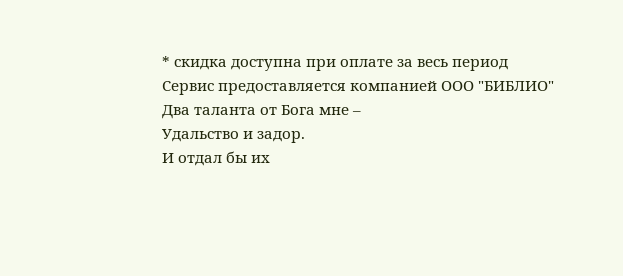* скидка доступна при оплате за весь период
Сервис предоставляется компанией ООО "БИБЛИО"
Два таланта от Бога мне –
Удальство и задор.
И отдал бы их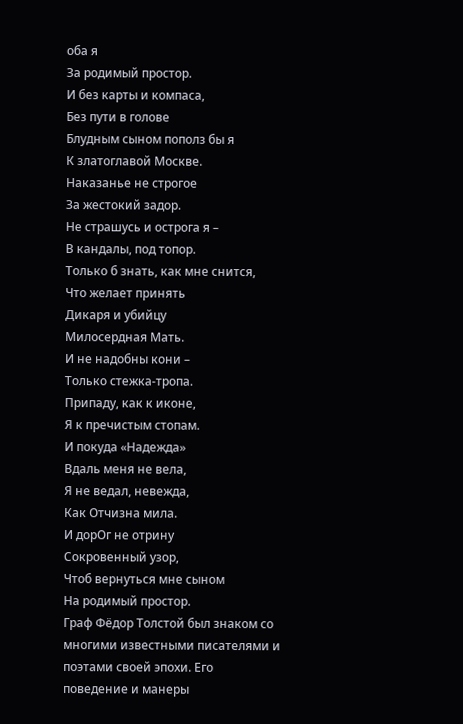оба я
За родимый простор.
И без карты и компаса,
Без пути в голове
Блудным сыном пополз бы я
К златоглавой Москве.
Наказанье не строгое
За жестокий задор.
Не страшусь и острога я –
В кандалы, под топор.
Только б знать, как мне снится,
Что желает принять
Дикаря и убийцу
Милосердная Мать.
И не надобны кони –
Только стежка-тропа.
Припаду, как к иконе,
Я к пречистым стопам.
И покуда «Надежда»
Вдаль меня не вела,
Я не ведал, невежда,
Как Отчизна мила.
И дорОг не отрину
Сокровенный узор,
Чтоб вернуться мне сыном
На родимый простор.
Граф Фёдор Толстой был знаком со многими известными писателями и поэтами своей эпохи. Его поведение и манеры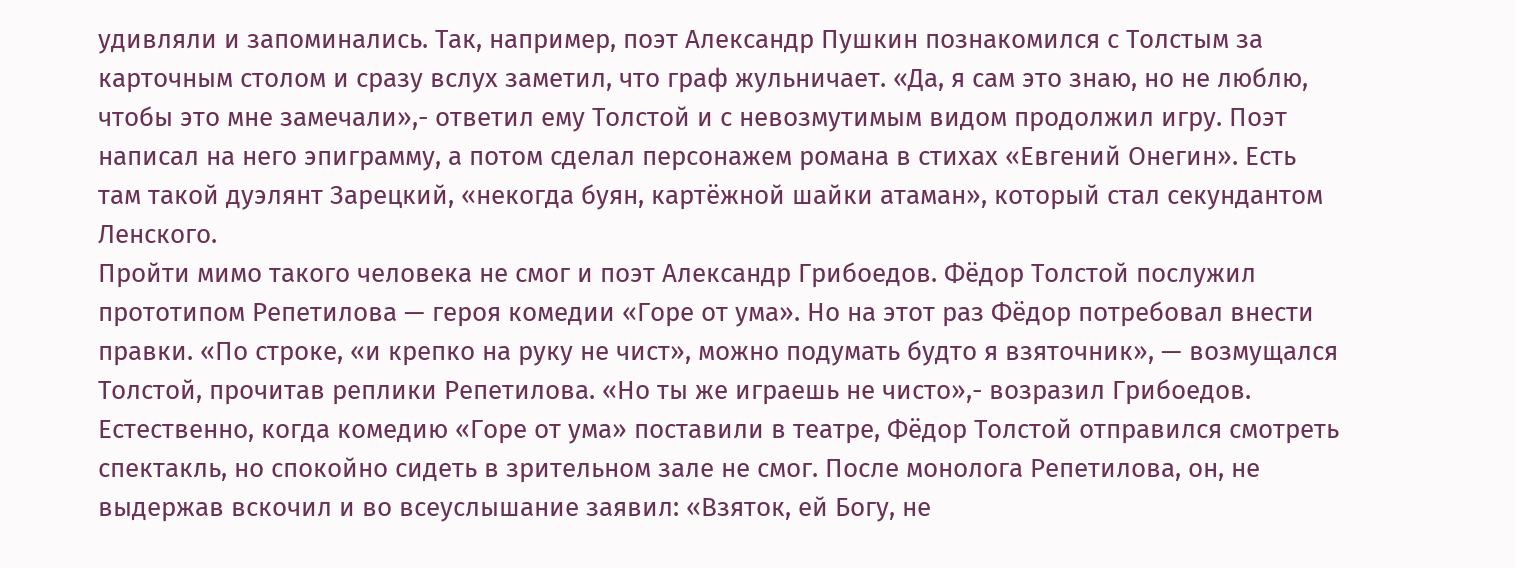удивляли и запоминались. Так, например, поэт Александр Пушкин познакомился с Толстым за карточным столом и сразу вслух заметил, что граф жульничает. «Да, я сам это знаю, но не люблю, чтобы это мне замечали»,- ответил ему Толстой и с невозмутимым видом продолжил игру. Поэт написал на него эпиграмму, а потом сделал персонажем романа в стихах «Евгений Онегин». Есть там такой дуэлянт Зарецкий, «некогда буян, картёжной шайки атаман», который стал секундантом Ленского.
Пройти мимо такого человека не смог и поэт Александр Грибоедов. Фёдор Толстой послужил прототипом Репетилова — героя комедии «Горе от ума». Но на этот раз Фёдор потребовал внести правки. «По строке, «и крепко на руку не чист», можно подумать будто я взяточник», — возмущался Толстой, прочитав реплики Репетилова. «Но ты же играешь не чисто»,- возразил Грибоедов.
Естественно, когда комедию «Горе от ума» поставили в театре, Фёдор Толстой отправился смотреть спектакль, но спокойно сидеть в зрительном зале не смог. После монолога Репетилова, он, не выдержав вскочил и во всеуслышание заявил: «Взяток, ей Богу, не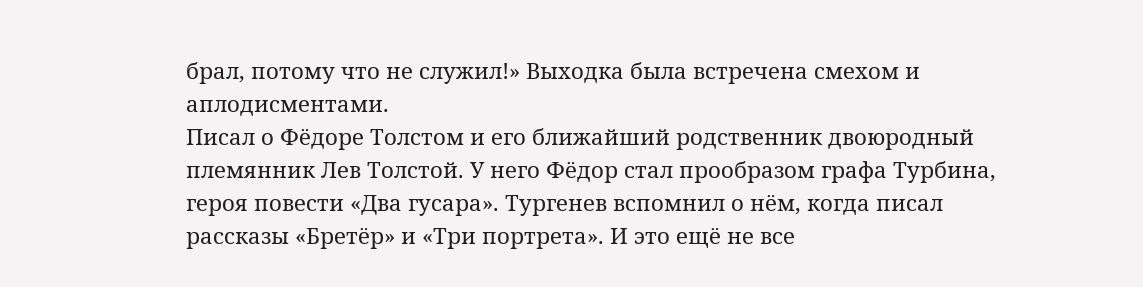брал, потому что не служил!» Выходка была встречена смехом и аплодисментами.
Писал о Фёдоре Толстом и его ближайший родственник двоюродный племянник Лев Толстой. У него Фёдор стал прообразом графа Турбина, героя повести «Два гусара». Тургенев вспомнил о нём, когда писал рассказы «Бретёр» и «Три портрета». И это ещё не все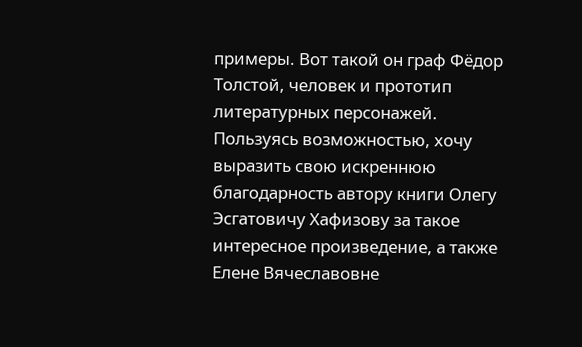примеры. Вот такой он граф Фёдор Толстой, человек и прототип литературных персонажей.
Пользуясь возможностью, хочу выразить свою искреннюю благодарность автору книги Олегу Эсгатовичу Хафизову за такое интересное произведение, а также Елене Вячеславовне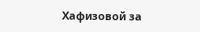Хафизовой за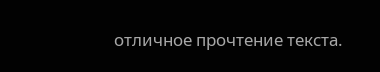отличное прочтение текста.